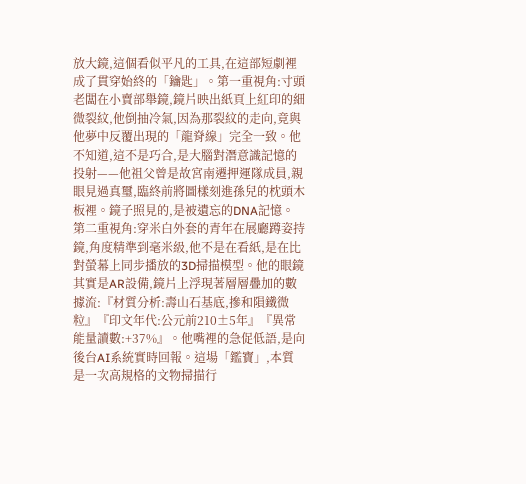放大鏡,這個看似平凡的工具,在這部短劇裡成了貫穿始終的「鑰匙」。第一重視角:寸頭老闆在小賣部舉鏡,鏡片映出紙頁上紅印的細微裂紋,他倒抽冷氣,因為那裂紋的走向,竟與他夢中反覆出現的「龍脊線」完全一致。他不知道,這不是巧合,是大腦對潛意識記憶的投射——他祖父曾是故宮南遷押運隊成員,親眼見過真璽,臨終前將圖樣刻進孫兒的枕頭木板裡。鏡子照見的,是被遺忘的DNA記憶。 第二重視角:穿米白外套的青年在展廳蹲姿持鏡,角度精準到毫米級,他不是在看紙,是在比對螢幕上同步播放的3D掃描模型。他的眼鏡其實是AR設備,鏡片上浮現著層層疊加的數據流:『材質分析:壽山石基底,摻和隕鐵微粒』『印文年代:公元前210±5年』『異常能量讀數:+37%』。他嘴裡的急促低語,是向後台AI系統實時回報。這場「鑑寶」,本質是一次高規格的文物掃描行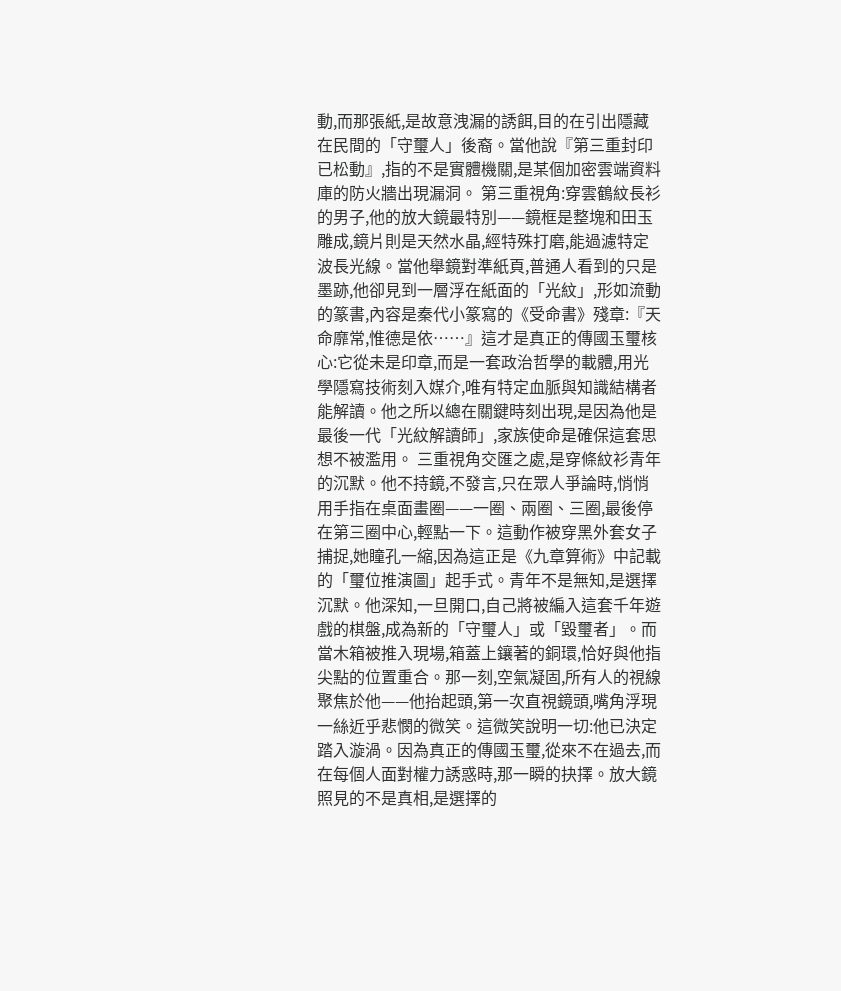動,而那張紙,是故意洩漏的誘餌,目的在引出隱藏在民間的「守璽人」後裔。當他說『第三重封印已松動』,指的不是實體機關,是某個加密雲端資料庫的防火牆出現漏洞。 第三重視角:穿雲鶴紋長衫的男子,他的放大鏡最特別——鏡框是整塊和田玉雕成,鏡片則是天然水晶,經特殊打磨,能過濾特定波長光線。當他舉鏡對準紙頁,普通人看到的只是墨跡,他卻見到一層浮在紙面的「光紋」,形如流動的篆書,內容是秦代小篆寫的《受命書》殘章:『天命靡常,惟德是依……』這才是真正的傳國玉璽核心:它從未是印章,而是一套政治哲學的載體,用光學隱寫技術刻入媒介,唯有特定血脈與知識結構者能解讀。他之所以總在關鍵時刻出現,是因為他是最後一代「光紋解讀師」,家族使命是確保這套思想不被濫用。 三重視角交匯之處,是穿條紋衫青年的沉默。他不持鏡,不發言,只在眾人爭論時,悄悄用手指在桌面畫圈——一圈、兩圈、三圈,最後停在第三圈中心,輕點一下。這動作被穿黑外套女子捕捉,她瞳孔一縮,因為這正是《九章算術》中記載的「璽位推演圖」起手式。青年不是無知,是選擇沉默。他深知,一旦開口,自己將被編入這套千年遊戲的棋盤,成為新的「守璽人」或「毀璽者」。而當木箱被推入現場,箱蓋上鑲著的銅環,恰好與他指尖點的位置重合。那一刻,空氣凝固,所有人的視線聚焦於他——他抬起頭,第一次直視鏡頭,嘴角浮現一絲近乎悲憫的微笑。這微笑說明一切:他已決定踏入漩渦。因為真正的傳國玉璽,從來不在過去,而在每個人面對權力誘惑時,那一瞬的抉擇。放大鏡照見的不是真相,是選擇的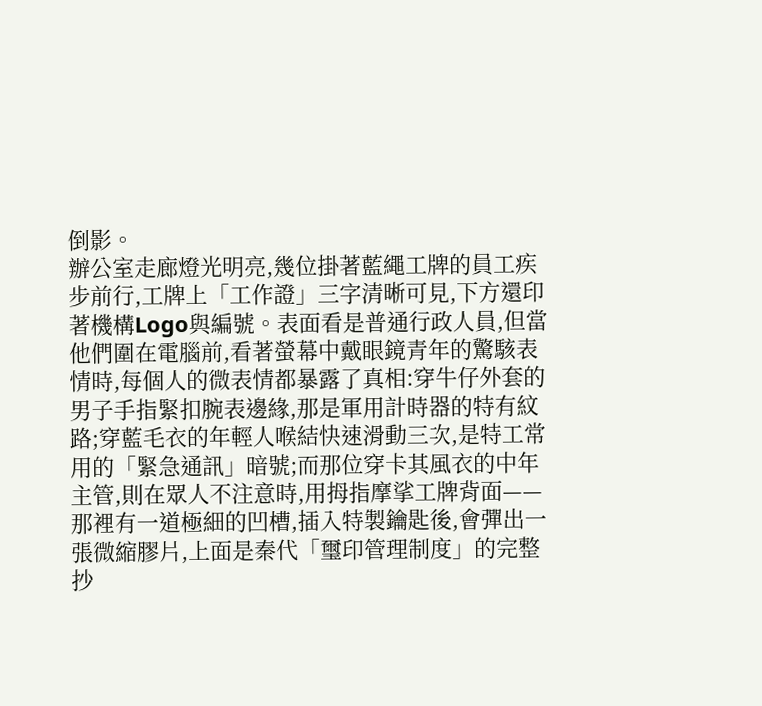倒影。
辦公室走廊燈光明亮,幾位掛著藍繩工牌的員工疾步前行,工牌上「工作證」三字清晰可見,下方還印著機構Logo與編號。表面看是普通行政人員,但當他們圍在電腦前,看著螢幕中戴眼鏡青年的驚駭表情時,每個人的微表情都暴露了真相:穿牛仔外套的男子手指緊扣腕表邊緣,那是軍用計時器的特有紋路;穿藍毛衣的年輕人喉結快速滑動三次,是特工常用的「緊急通訊」暗號;而那位穿卡其風衣的中年主管,則在眾人不注意時,用拇指摩挲工牌背面——那裡有一道極細的凹槽,插入特製鑰匙後,會彈出一張微縮膠片,上面是秦代「璽印管理制度」的完整抄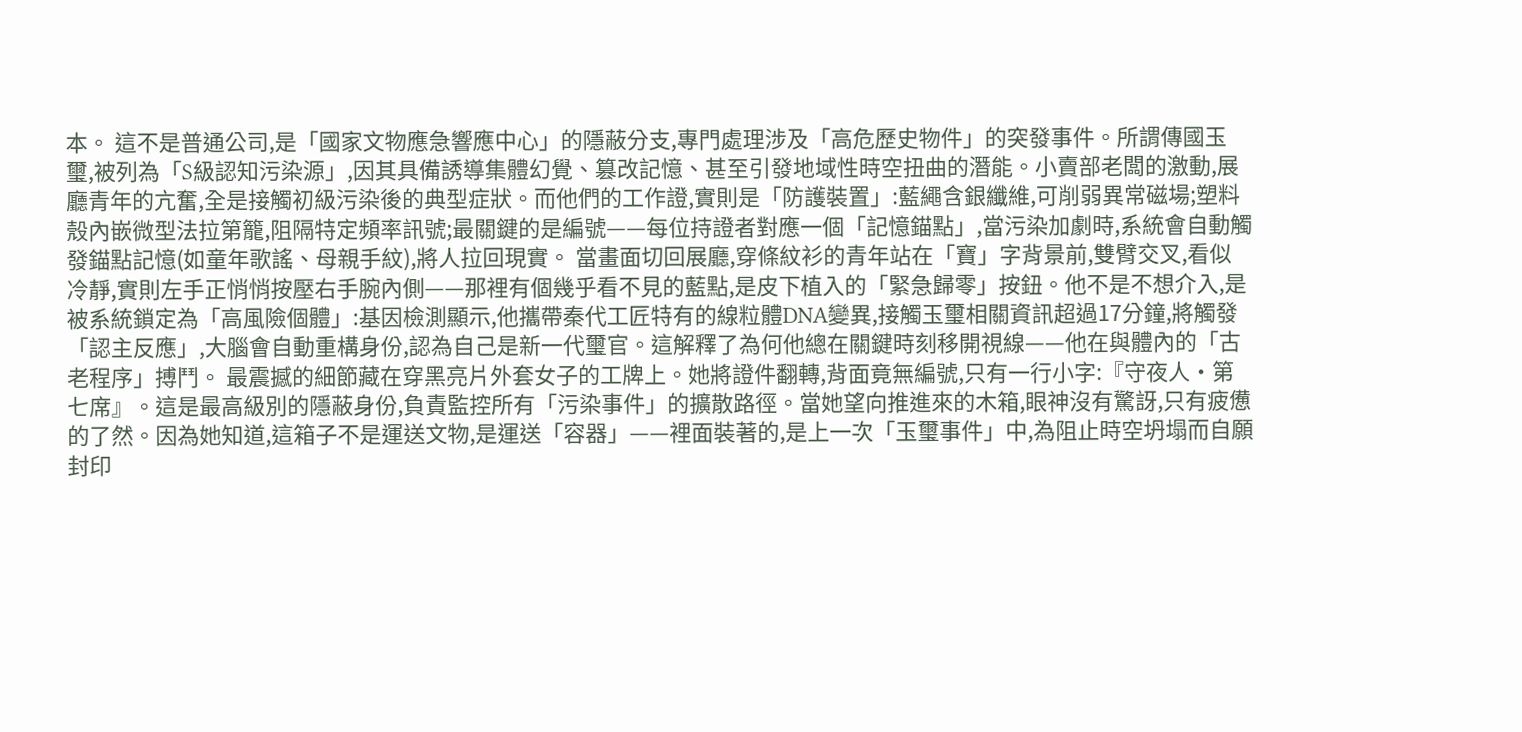本。 這不是普通公司,是「國家文物應急響應中心」的隱蔽分支,專門處理涉及「高危歷史物件」的突發事件。所謂傳國玉璽,被列為「S級認知污染源」,因其具備誘導集體幻覺、篡改記憶、甚至引發地域性時空扭曲的潛能。小賣部老闆的激動,展廳青年的亢奮,全是接觸初級污染後的典型症狀。而他們的工作證,實則是「防護裝置」:藍繩含銀纖維,可削弱異常磁場;塑料殼內嵌微型法拉第籠,阻隔特定頻率訊號;最關鍵的是編號——每位持證者對應一個「記憶錨點」,當污染加劇時,系統會自動觸發錨點記憶(如童年歌謠、母親手紋),將人拉回現實。 當畫面切回展廳,穿條紋衫的青年站在「寶」字背景前,雙臂交叉,看似冷靜,實則左手正悄悄按壓右手腕內側——那裡有個幾乎看不見的藍點,是皮下植入的「緊急歸零」按鈕。他不是不想介入,是被系統鎖定為「高風險個體」:基因檢測顯示,他攜帶秦代工匠特有的線粒體DNA變異,接觸玉璽相關資訊超過17分鐘,將觸發「認主反應」,大腦會自動重構身份,認為自己是新一代璽官。這解釋了為何他總在關鍵時刻移開視線——他在與體內的「古老程序」搏鬥。 最震撼的細節藏在穿黑亮片外套女子的工牌上。她將證件翻轉,背面竟無編號,只有一行小字:『守夜人·第七席』。這是最高級別的隱蔽身份,負責監控所有「污染事件」的擴散路徑。當她望向推進來的木箱,眼神沒有驚訝,只有疲憊的了然。因為她知道,這箱子不是運送文物,是運送「容器」——裡面裝著的,是上一次「玉璽事件」中,為阻止時空坍塌而自願封印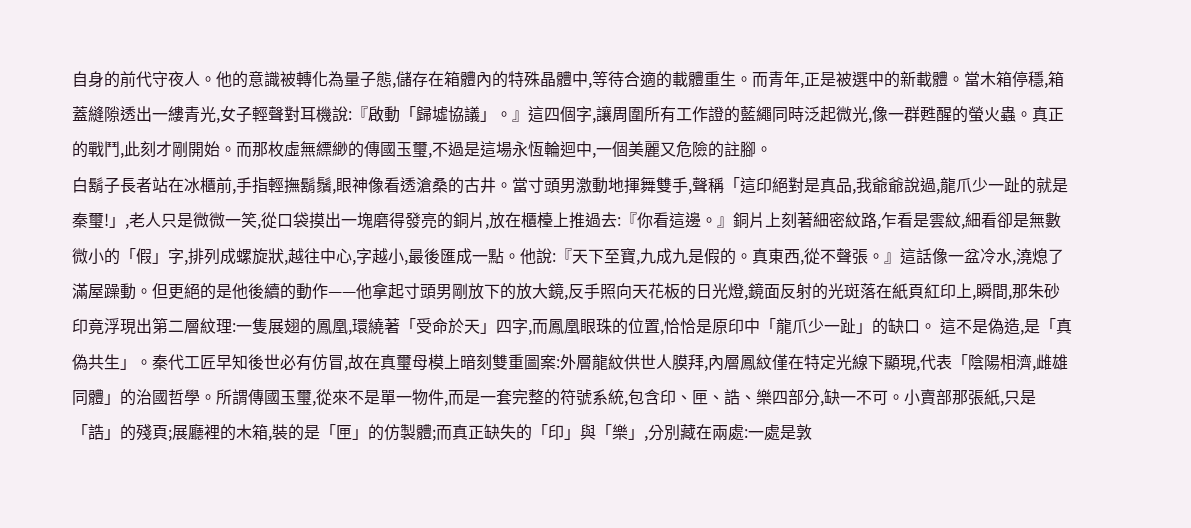自身的前代守夜人。他的意識被轉化為量子態,儲存在箱體內的特殊晶體中,等待合適的載體重生。而青年,正是被選中的新載體。當木箱停穩,箱蓋縫隙透出一縷青光,女子輕聲對耳機說:『啟動「歸墟協議」。』這四個字,讓周圍所有工作證的藍繩同時泛起微光,像一群甦醒的螢火蟲。真正的戰鬥,此刻才剛開始。而那枚虛無縹緲的傳國玉璽,不過是這場永恆輪迴中,一個美麗又危險的註腳。
白鬍子長者站在冰櫃前,手指輕撫鬍鬚,眼神像看透滄桑的古井。當寸頭男激動地揮舞雙手,聲稱「這印絕對是真品,我爺爺說過,龍爪少一趾的就是秦璽!」,老人只是微微一笑,從口袋摸出一塊磨得發亮的銅片,放在櫃檯上推過去:『你看這邊。』銅片上刻著細密紋路,乍看是雲紋,細看卻是無數微小的「假」字,排列成螺旋狀,越往中心,字越小,最後匯成一點。他說:『天下至寶,九成九是假的。真東西,從不聲張。』這話像一盆冷水,澆熄了滿屋躁動。但更絕的是他後續的動作——他拿起寸頭男剛放下的放大鏡,反手照向天花板的日光燈,鏡面反射的光斑落在紙頁紅印上,瞬間,那朱砂印竟浮現出第二層紋理:一隻展翅的鳳凰,環繞著「受命於天」四字,而鳳凰眼珠的位置,恰恰是原印中「龍爪少一趾」的缺口。 這不是偽造,是「真偽共生」。秦代工匠早知後世必有仿冒,故在真璽母模上暗刻雙重圖案:外層龍紋供世人膜拜,內層鳳紋僅在特定光線下顯現,代表「陰陽相濟,雌雄同體」的治國哲學。所謂傳國玉璽,從來不是單一物件,而是一套完整的符號系統,包含印、匣、誥、樂四部分,缺一不可。小賣部那張紙,只是「誥」的殘頁;展廳裡的木箱,裝的是「匣」的仿製體;而真正缺失的「印」與「樂」,分別藏在兩處:一處是敦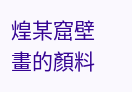煌某窟壁畫的顏料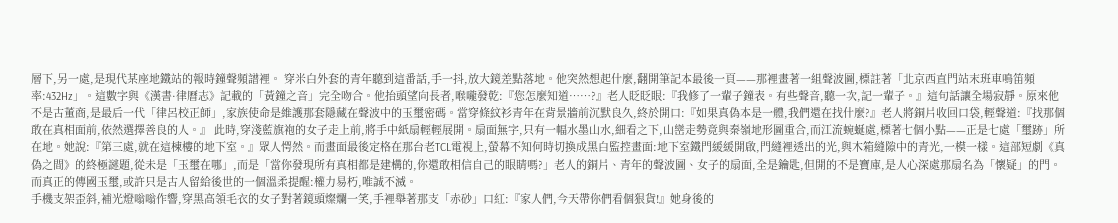層下,另一處,是現代某座地鐵站的報時鐘聲頻譜裡。 穿米白外套的青年聽到這番話,手一抖,放大鏡差點落地。他突然想起什麼,翻開筆記本最後一頁——那裡畫著一組聲波圖,標註著「北京西直門站末班車鳴笛頻率:432Hz」。這數字與《漢書·律曆志》記載的「黃鐘之音」完全吻合。他抬頭望向長者,喉嚨發乾:『您怎麼知道……?』老人眨眨眼:『我修了一輩子鐘表。有些聲音,聽一次,記一輩子。』這句話讓全場寂靜。原來他不是古董商,是最后一代「律呂校正師」,家族使命是維護那套隱藏在聲波中的玉璽密碼。當穿條紋衫青年在背景牆前沉默良久,終於開口:『如果真偽本是一體,我們還在找什麼?』老人將銅片收回口袋,輕聲道:『找那個敢在真相面前,依然選擇善良的人。』 此時,穿淺藍旗袍的女子走上前,將手中紙扇輕輕展開。扇面無字,只有一幅水墨山水,細看之下,山巒走勢竟與秦嶺地形圖重合,而江流蜿蜒處,標著七個小點——正是七處「璽跡」所在地。她說:『第三處,就在這棟樓的地下室。』眾人愕然。而畫面最後定格在那台老TCL電視上,螢幕不知何時切換成黑白監控畫面:地下室鐵門緩緩開啟,門縫裡透出的光,與木箱縫隙中的青光,一模一樣。這部短劇《真偽之間》的終極謎題,從未是「玉璽在哪」,而是「當你發現所有真相都是建構的,你還敢相信自己的眼睛嗎?」老人的銅片、青年的聲波圖、女子的扇面,全是鑰匙,但開的不是寶庫,是人心深處那扇名為「懷疑」的門。而真正的傳國玉璽,或許只是古人留給後世的一個溫柔提醒:權力易朽,唯誠不滅。
手機支架歪斜,補光燈嗡嗡作響,穿黑高領毛衣的女子對著鏡頭燦爛一笑,手裡舉著那支「赤砂」口紅:『家人們,今天帶你們看個狠貨!』她身後的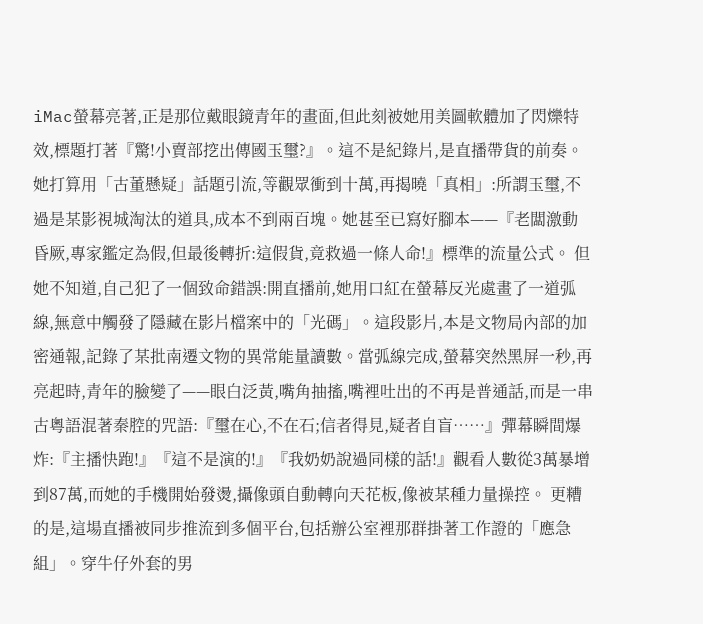iMac螢幕亮著,正是那位戴眼鏡青年的畫面,但此刻被她用美圖軟體加了閃爍特效,標題打著『驚!小賣部挖出傳國玉璽?』。這不是紀錄片,是直播帶貨的前奏。她打算用「古董懸疑」話題引流,等觀眾衝到十萬,再揭曉「真相」:所謂玉璽,不過是某影視城淘汰的道具,成本不到兩百塊。她甚至已寫好腳本——『老闆激動昏厥,專家鑑定為假,但最後轉折:這假貨,竟救過一條人命!』標準的流量公式。 但她不知道,自己犯了一個致命錯誤:開直播前,她用口紅在螢幕反光處畫了一道弧線,無意中觸發了隱藏在影片檔案中的「光碼」。這段影片,本是文物局內部的加密通報,記錄了某批南遷文物的異常能量讀數。當弧線完成,螢幕突然黑屏一秒,再亮起時,青年的臉變了——眼白泛黃,嘴角抽搐,嘴裡吐出的不再是普通話,而是一串古粵語混著秦腔的咒語:『璽在心,不在石;信者得見,疑者自盲……』彈幕瞬間爆炸:『主播快跑!』『這不是演的!』『我奶奶說過同樣的話!』觀看人數從3萬暴增到87萬,而她的手機開始發燙,攝像頭自動轉向天花板,像被某種力量操控。 更糟的是,這場直播被同步推流到多個平台,包括辦公室裡那群掛著工作證的「應急組」。穿牛仔外套的男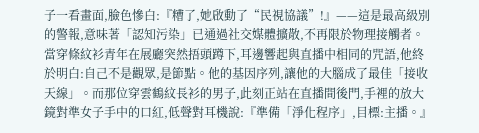子一看畫面,臉色慘白:『糟了,她啟動了“民視協議”!』——這是最高級別的警報,意味著「認知污染」已通過社交媒體擴散,不再限於物理接觸者。當穿條紋衫青年在展廳突然捂頭蹲下,耳邊響起與直播中相同的咒語,他終於明白:自己不是觀眾,是節點。他的基因序列,讓他的大腦成了最佳「接收天線」。而那位穿雲鶴紋長衫的男子,此刻正站在直播間後門,手裡的放大鏡對準女子手中的口紅,低聲對耳機說:『準備「淨化程序」,目標:主播。』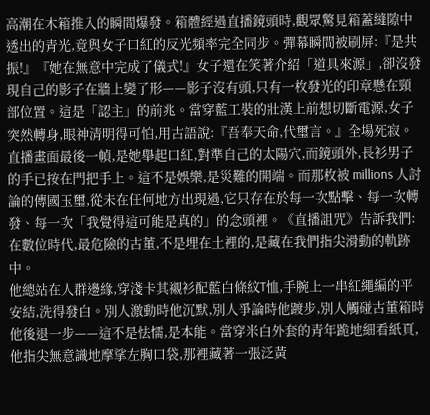高潮在木箱推入的瞬間爆發。箱體經過直播鏡頭時,觀眾驚見箱蓋縫隙中透出的青光,竟與女子口紅的反光頻率完全同步。彈幕瞬間被刷屏:『是共振!』『她在無意中完成了儀式!』女子還在笑著介紹「道具來源」,卻沒發現自己的影子在牆上變了形——影子沒有頭,只有一枚發光的印章懸在頸部位置。這是「認主」的前兆。當穿藍工裝的壯漢上前想切斷電源,女子突然轉身,眼神清明得可怕,用古語說:『吾奉天命,代璽言。』全場死寂。直播畫面最後一幀,是她舉起口紅,對準自己的太陽穴,而鏡頭外,長衫男子的手已按在門把手上。這不是娛樂,是災難的開端。而那枚被 millions 人討論的傳國玉璽,從未在任何地方出現過,它只存在於每一次點擊、每一次轉發、每一次「我覺得這可能是真的」的念頭裡。《直播詛咒》告訴我們:在數位時代,最危險的古董,不是埋在土裡的,是藏在我們指尖滑動的軌跡中。
他總站在人群邊緣,穿淺卡其襯衫配藍白條紋T恤,手腕上一串紅繩編的平安結,洗得發白。別人激動時他沉默,別人爭論時他踱步,別人觸碰古董箱時他後退一步——這不是怯懦,是本能。當穿米白外套的青年跪地細看紙頁,他指尖無意識地摩挲左胸口袋,那裡藏著一張泛黃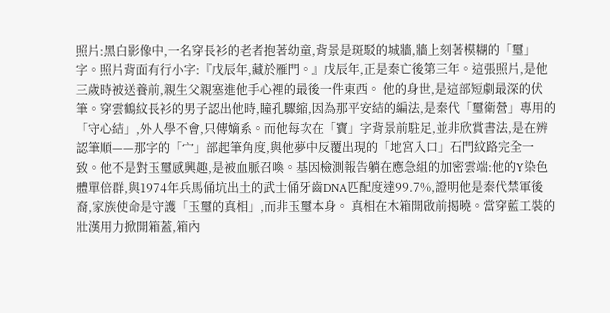照片:黑白影像中,一名穿長衫的老者抱著幼童,背景是斑駁的城牆,牆上刻著模糊的「璽」字。照片背面有行小字:『戊辰年,藏於雁門。』戊辰年,正是秦亡後第三年。這張照片,是他三歲時被送養前,親生父親塞進他手心裡的最後一件東西。 他的身世,是這部短劇最深的伏筆。穿雲鶴紋長衫的男子認出他時,瞳孔驟縮,因為那平安結的編法,是秦代「璽衛營」專用的「守心結」,外人學不會,只傳嫡系。而他每次在「寶」字背景前駐足,並非欣賞書法,是在辨認筆順——那字的「宀」部起筆角度,與他夢中反覆出現的「地宮入口」石門紋路完全一致。他不是對玉璽感興趣,是被血脈召喚。基因檢測報告躺在應急組的加密雲端:他的Y染色體單倍群,與1974年兵馬俑坑出土的武士俑牙齒DNA匹配度達99.7%,證明他是秦代禁軍後裔,家族使命是守護「玉璽的真相」,而非玉璽本身。 真相在木箱開啟前揭曉。當穿藍工裝的壯漢用力掀開箱蓋,箱內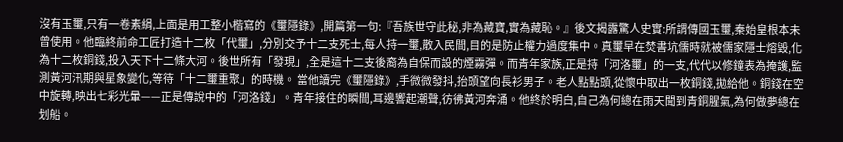沒有玉璽,只有一卷素絹,上面是用工整小楷寫的《璽隱錄》,開篇第一句:『吾族世守此秘,非為藏寶,實為藏恥。』後文揭露驚人史實:所謂傳國玉璽,秦始皇根本未曾使用。他臨終前命工匠打造十二枚「代璽」,分別交予十二支死士,每人持一璽,散入民間,目的是防止權力過度集中。真璽早在焚書坑儒時就被儒家隱士熔毀,化為十二枚銅錢,投入天下十二條大河。後世所有「發現」,全是這十二支後裔為自保而設的煙霧彈。而青年家族,正是持「河洛璽」的一支,代代以修鐘表為掩護,監測黃河汛期與星象變化,等待「十二璽重聚」的時機。 當他讀完《璽隱錄》,手微微發抖,抬頭望向長衫男子。老人點點頭,從懷中取出一枚銅錢,拋給他。銅錢在空中旋轉,映出七彩光暈——正是傳說中的「河洛錢」。青年接住的瞬間,耳邊響起潮聲,彷彿黃河奔涌。他終於明白,自己為何總在雨天聞到青銅腥氣,為何做夢總在划船。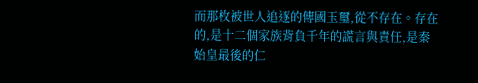而那枚被世人追逐的傳國玉璽,從不存在。存在的,是十二個家族背負千年的謊言與責任,是秦始皇最後的仁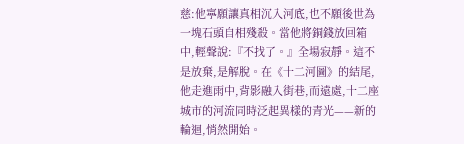慈:他寧願讓真相沉入河底,也不願後世為一塊石頭自相殘殺。當他將銅錢放回箱中,輕聲說:『不找了。』全場寂靜。這不是放棄,是解脫。在《十二河圖》的結尾,他走進雨中,背影融入街巷,而遠處,十二座城市的河流同時泛起異樣的青光——新的輪迴,悄然開始。